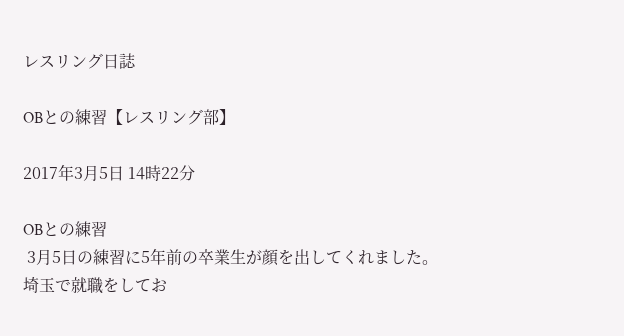レスリング日誌

OBとの練習【レスリング部】

2017年3月5日 14時22分

OBとの練習
 3月5日の練習に5年前の卒業生が顔を出してくれました。埼玉で就職をしてお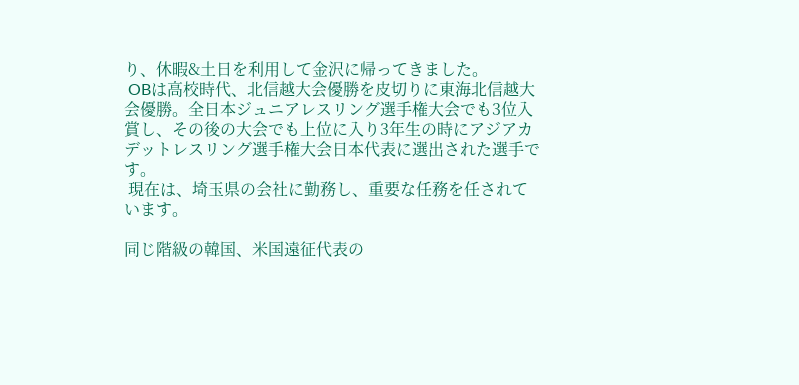り、休暇&土日を利用して金沢に帰ってきました。
 OBは高校時代、北信越大会優勝を皮切りに東海北信越大会優勝。全日本ジュニアレスリング選手権大会でも3位入賞し、その後の大会でも上位に入り3年生の時にアジアカデットレスリング選手権大会日本代表に選出された選手です。
 現在は、埼玉県の会社に勤務し、重要な任務を任されています。

同じ階級の韓国、米国遠征代表の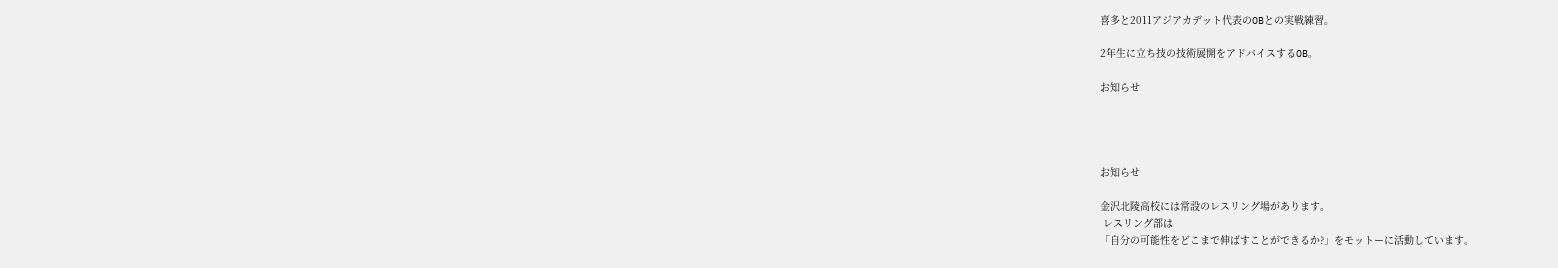喜多と2011アジアカデット代表のOBとの実戦練習。

2年生に立ち技の技術展開をアドバイスするOB。

お知らせ




お知らせ

金沢北陵高校には常設のレスリング場があります。
 レスリング部は
「自分の可能性をどこまで伸ばすことができるか?」をモットーに活動しています。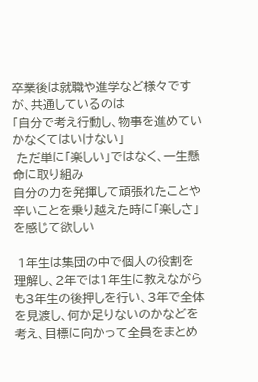卒業後は就職や進学など様々ですが、共通しているのは
「自分で考え行動し、物事を進めていかなくてはいけない」
 ただ単に「楽しい」ではなく、一生懸命に取り組み
自分の力を発揮して頑張れたことや辛いことを乗り越えた時に「楽しさ」を感じて欲しい

 1年生は集団の中で個人の役割を理解し、2年では1年生に教えながらも3年生の後押しを行い、3年で全体を見渡し、何か足りないのかなどを考え、目標に向かって全員をまとめ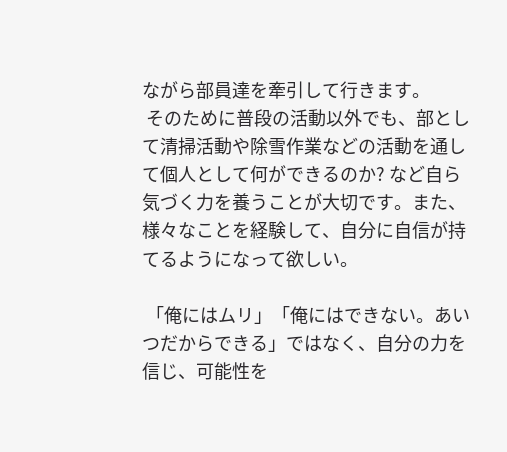ながら部員達を牽引して行きます。
 そのために普段の活動以外でも、部として清掃活動や除雪作業などの活動を通して個人として何ができるのか? など自ら気づく力を養うことが大切です。また、様々なことを経験して、自分に自信が持てるようになって欲しい。

 「俺にはムリ」「俺にはできない。あいつだからできる」ではなく、自分の力を信じ、可能性を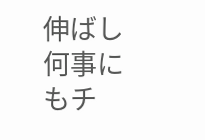伸ばし何事にもチ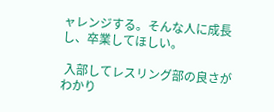ャレンジする。そんな人に成長し、卒業してほしい。

 入部してレスリング部の良さがわかり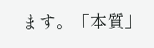ます。「本質」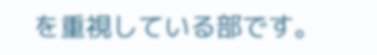を重視している部です。